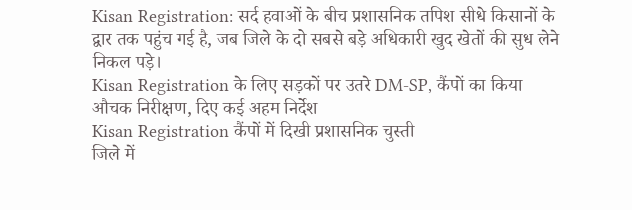Kisan Registration: सर्द हवाओं के बीच प्रशासनिक तपिश सीधे किसानों के द्वार तक पहुंच गई है, जब जिले के दो सबसे बड़े अधिकारी खुद खेतों की सुध लेने निकल पड़े।
Kisan Registration के लिए सड़कों पर उतरे DM-SP, कैंपों का किया औचक निरीक्षण, दिए कई अहम निर्देश
Kisan Registration कैंपों में दिखी प्रशासनिक चुस्ती
जिले में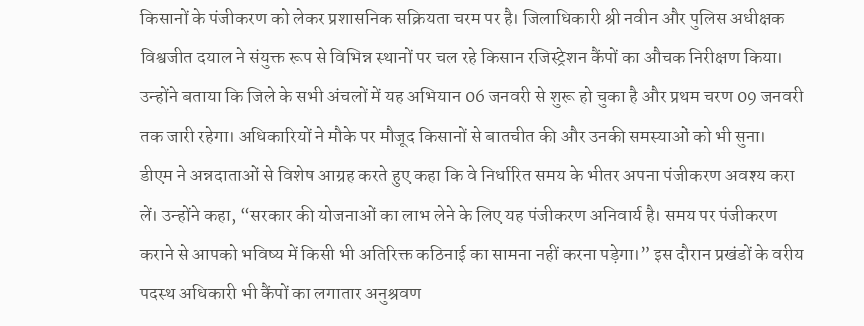किसानों के पंजीकरण को लेकर प्रशासनिक सक्रियता चरम पर है। जिलाधिकारी श्री नवीन और पुलिस अधीक्षक विश्वजीत दयाल ने संयुक्त रूप से विभिन्न स्थानों पर चल रहे किसान रजिस्ट्रेशन कैंपों का औचक निरीक्षण किया। उन्होंने बताया कि जिले के सभी अंचलों में यह अभियान 06 जनवरी से शुरू हो चुका है और प्रथम चरण 09 जनवरी तक जारी रहेगा। अधिकारियों ने मौके पर मौजूद किसानों से बातचीत की और उनकी समस्याओं को भी सुना।
डीएम ने अन्नदाताओं से विशेष आग्रह करते हुए कहा कि वे निर्धारित समय के भीतर अपना पंजीकरण अवश्य करा लें। उन्होंने कहा, “सरकार की योजनाओं का लाभ लेने के लिए यह पंजीकरण अनिवार्य है। समय पर पंजीकरण कराने से आपको भविष्य में किसी भी अतिरिक्त कठिनाई का सामना नहीं करना पड़ेगा।” इस दौरान प्रखंडों के वरीय पदस्थ अधिकारी भी कैंपों का लगातार अनुश्रवण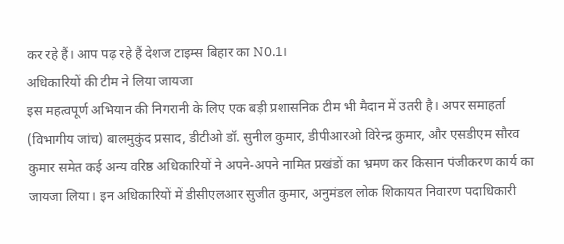कर रहे हैं। आप पढ़ रहे हैं देशज टाइम्स बिहार का N0.1।
अधिकारियों की टीम ने लिया जायजा
इस महत्वपूर्ण अभियान की निगरानी के लिए एक बड़ी प्रशासनिक टीम भी मैदान में उतरी है। अपर समाहर्ता (विभागीय जांच) बालमुकुंद प्रसाद, डीटीओ डॉ. सुनील कुमार, डीपीआरओ विरेन्द्र कुमार, और एसडीएम सौरव कुमार समेत कई अन्य वरिष्ठ अधिकारियों ने अपने-अपने नामित प्रखंडों का भ्रमण कर किसान पंजीकरण कार्य का जायजा लिया। इन अधिकारियों में डीसीएलआर सुजीत कुमार, अनुमंडल लोक शिकायत निवारण पदाधिकारी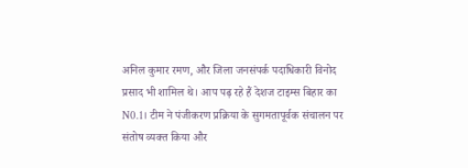अनिल कुमार रमण, और जिला जनसंपर्क पदाधिकारी विनोद प्रसाद भी शामिल थे। आप पढ़ रहे हैं देशज टाइम्स बिहार का N0.1। टीम ने पंजीकरण प्रक्रिया के सुगमतापूर्वक संचालन पर संतोष व्यक्त किया और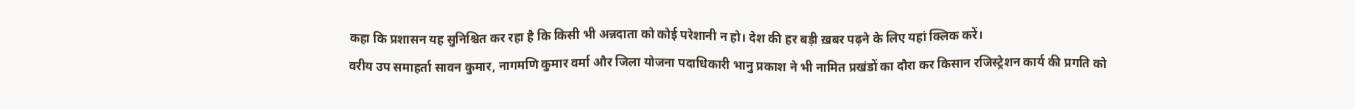कहा कि प्रशासन यह सुनिश्चित कर रहा है कि किसी भी अन्नदाता को कोई परेशानी न हो। देश की हर बड़ी ख़बर पढ़ने के लिए यहां क्लिक करें।
वरीय उप समाहर्ता सावन कुमार, नागमणि कुमार वर्मा और जिला योजना पदाधिकारी भानु प्रकाश ने भी नामित प्रखंडों का दौरा कर किसान रजिस्ट्रेशन कार्य की प्रगति को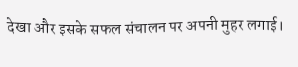देखा और इसके सफल संचालन पर अपनी मुहर लगाई।